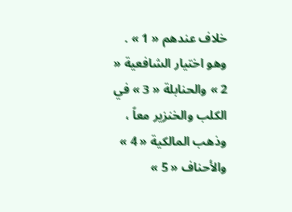خلاف عندهم « 1 » . وهو اختيار الشافعية « 2 » والحنابلة « 3 » في الكلب والخنزير معاً ، وذهب المالكية « 4 » والأحناف « 5 »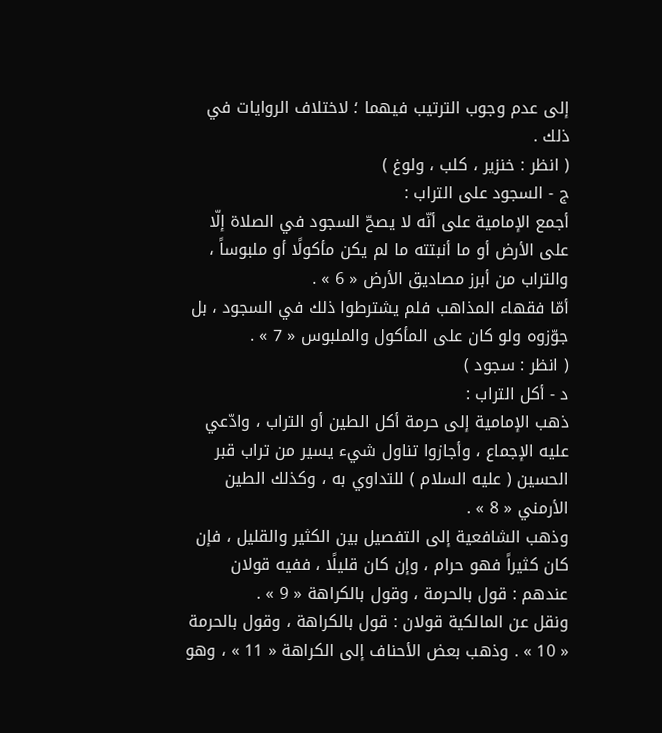إلى عدم وجوب الترتيب فيهما ؛ لاختلاف الروايات في ذلك .
( انظر : خنزير ، كلب ، ولوغ )
ج - السجود على التراب :
أجمع الإمامية على أنّه لا يصحّ السجود في الصلاة إلّا على الأرض أو ما أنبتته ما لم يكن مأكولًا أو ملبوساً ، والتراب من أبرز مصاديق الأرض « 6 » .
أمّا فقهاء المذاهب فلم يشترطوا ذلك في السجود ، بل جوّزوه ولو كان على المأكول والملبوس « 7 » .
( انظر : سجود )
د - أكل التراب :
ذهب الإمامية إلى حرمة أكل الطين أو التراب ، وادّعي عليه الإجماع ، وأجازوا تناول شيء يسير من تراب قبر الحسين ( عليه السلام ) للتداوي به ، وكذلك الطين الأرمني « 8 » .
وذهب الشافعية إلى التفصيل بين الكثير والقليل ، فإن كان كثيراً فهو حرام ، وإن كان قليلًا ، ففيه قولان عندهم : قول بالحرمة ، وقول بالكراهة « 9 » .
ونقل عن المالكية قولان : قول بالكراهة ، وقول بالحرمة « 10 » . وذهب بعض الأحناف إلى الكراهة « 11 » ، وهو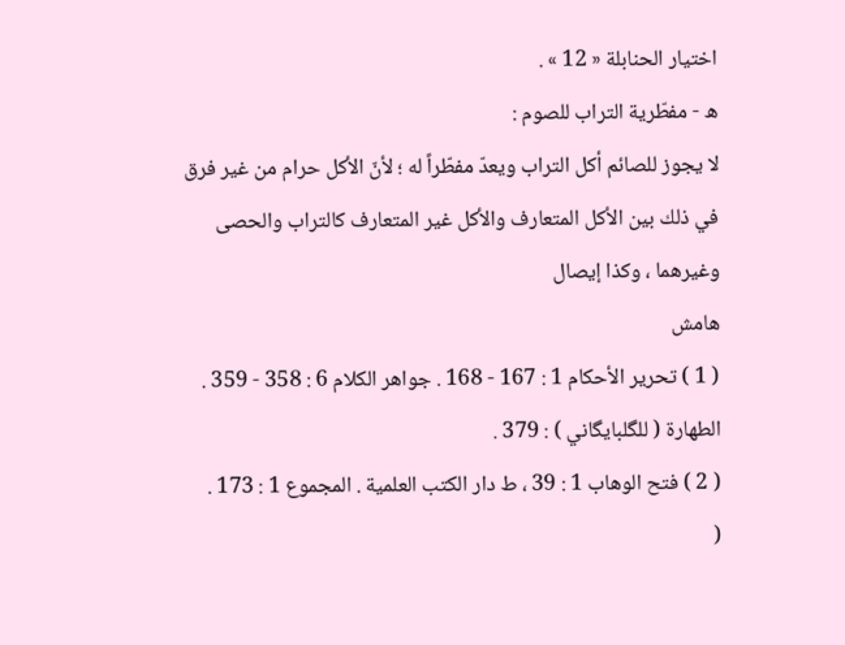اختيار الحنابلة « 12 » .
ه - مفطّرية التراب للصوم :
لا يجوز للصائم أكل التراب ويعدّ مفطّراً له ؛ لأنّ الأكل حرام من غير فرق في ذلك بين الأكل المتعارف والأكل غير المتعارف كالتراب والحصى وغيرهما ، وكذا إيصال
هامش
( 1 ) تحرير الأحكام 1 : 167 - 168 . جواهر الكلام 6 : 358 - 359 . الطهارة ( للگلبايگاني ) : 379 .
( 2 ) فتح الوهاب 1 : 39 ، ط دار الكتب العلمية . المجموع 1 : 173 .
(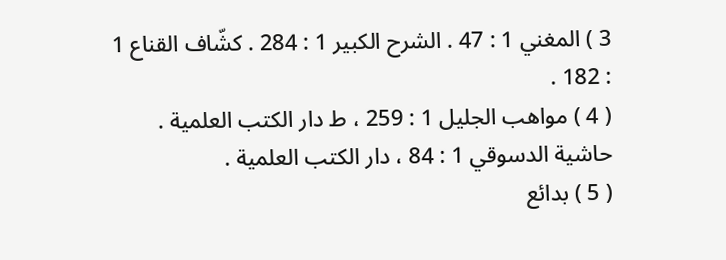3 ) المغني 1 : 47 . الشرح الكبير 1 : 284 . كشّاف القناع 1 : 182 .
( 4 ) مواهب الجليل 1 : 259 ، ط دار الكتب العلمية . حاشية الدسوقي 1 : 84 ، دار الكتب العلمية .
( 5 ) بدائع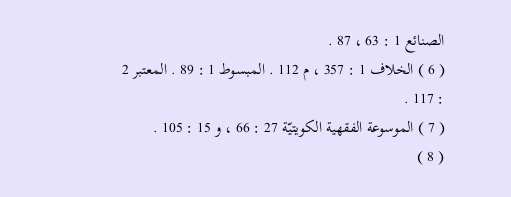الصنائع 1 : 63 ، 87 .
( 6 ) الخلاف 1 : 357 ، م 112 . المبسوط 1 : 89 . المعتبر 2 : 117 .
( 7 ) الموسوعة الفقهية الكويتيّة 27 : 66 ، و 15 : 105 .
( 8 )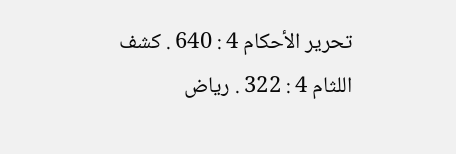تحرير الأحكام 4 : 640 . كشف اللثام 4 : 322 . رياض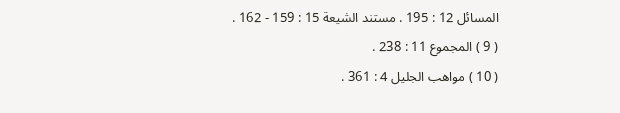المسائل 12 : 195 . مستند الشيعة 15 : 159 - 162 .
( 9 ) المجموع 11 : 238 .
( 10 ) مواهب الجليل 4 : 361 .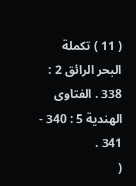( 11 ) تكملة البحر الرائق 2 : 338 . الفتاوى الهندية 5 : 340 - 341 .
(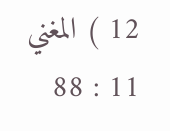12 ) المغني 11 : 88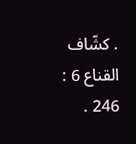. كشّاف القناع 6 : 246 .